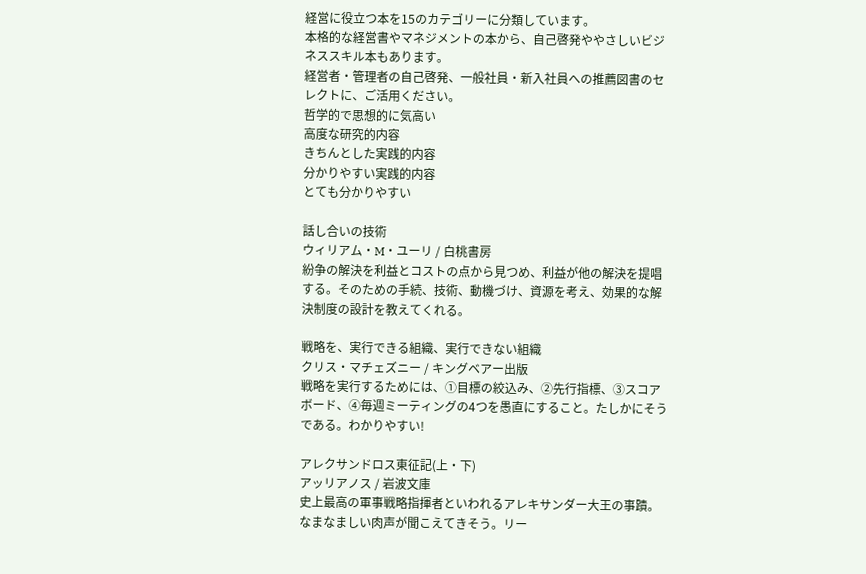経営に役立つ本を15のカテゴリーに分類しています。
本格的な経営書やマネジメントの本から、自己啓発ややさしいビジネススキル本もあります。
経営者・管理者の自己啓発、一般社員・新入社員への推薦図書のセレクトに、ご活用ください。
哲学的で思想的に気高い
高度な研究的内容
きちんとした実践的内容
分かりやすい実践的内容
とても分かりやすい

話し合いの技術
ウィリアム・M・ユーリ / 白桃書房
紛争の解決を利益とコストの点から見つめ、利益が他の解決を提唱する。そのための手続、技術、動機づけ、資源を考え、効果的な解決制度の設計を教えてくれる。

戦略を、実行できる組織、実行できない組織
クリス・マチェズニー / キングベアー出版
戦略を実行するためには、①目標の絞込み、②先行指標、③スコアボード、④毎週ミーティングの4つを愚直にすること。たしかにそうである。わかりやすい!

アレクサンドロス東征記(上・下)
アッリアノス / 岩波文庫
史上最高の軍事戦略指揮者といわれるアレキサンダー大王の事蹟。なまなましい肉声が聞こえてきそう。リー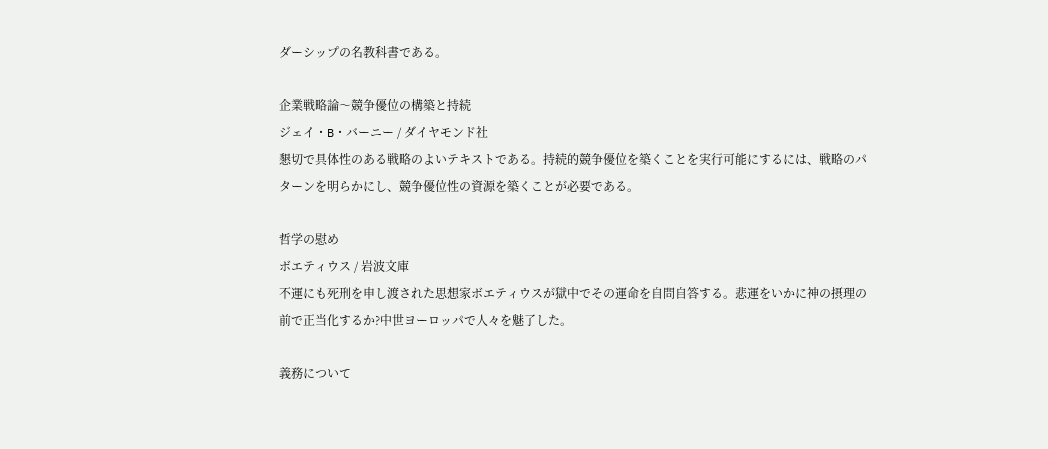ダーシップの名教科書である。

企業戦略論〜競争優位の構築と持続
ジェイ・B・バーニー / ダイヤモンド社
懇切で具体性のある戦略のよいテキストである。持続的競争優位を築くことを実行可能にするには、戦略のパターンを明らかにし、競争優位性の資源を築くことが必要である。

哲学の慰め
ボエティウス / 岩波文庫
不運にも死刑を申し渡された思想家ボエティウスが獄中でその運命を自問自答する。悲運をいかに神の摂理の前で正当化するか?中世ヨーロッパで人々を魅了した。

義務について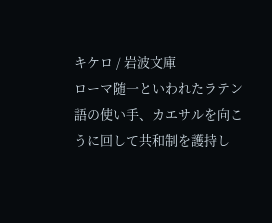キケロ / 岩波文庫
ローマ随一といわれたラテン語の使い手、カエサルを向こうに回して共和制を護持し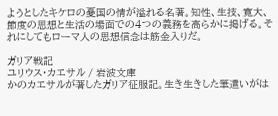ようとしたキケロの憂国の情が溢れる名著。知性、生技、寛大、節度の思想と生活の場面での4つの義務を高らかに掲げる。それにしてもローマ人の思想信念は筋金入りだ。

ガリア戦記
ユリウス・カエサル / 岩波文庫
かのカエサルが著したガリア征服記。生き生きした筆遣いがは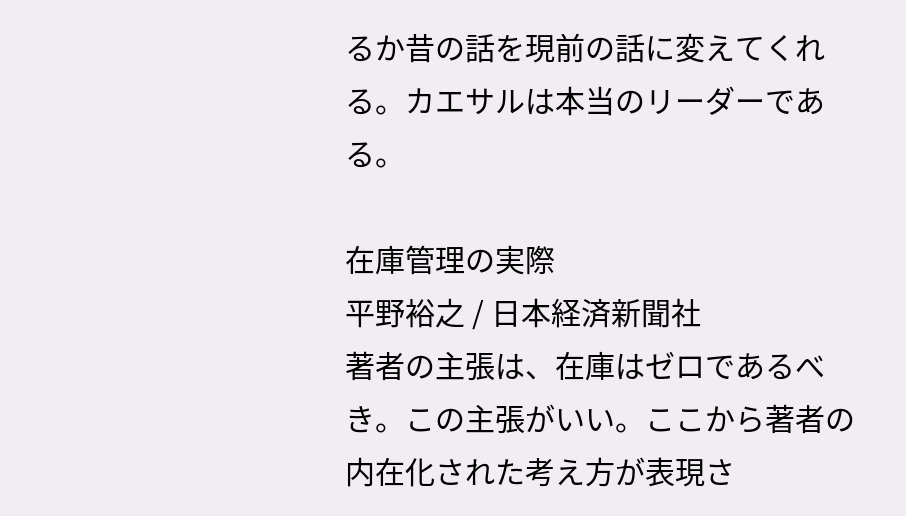るか昔の話を現前の話に変えてくれる。カエサルは本当のリーダーである。

在庫管理の実際
平野裕之 / 日本経済新聞社
著者の主張は、在庫はゼロであるべき。この主張がいい。ここから著者の内在化された考え方が表現さ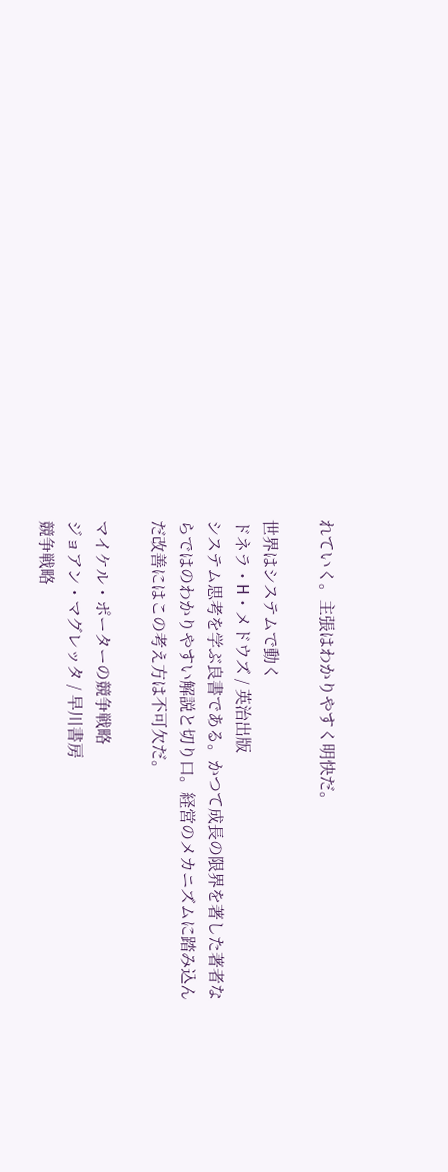れていく。主張はわかりやすく明快だ。

世界はシステムで動く
ドネラ・H・メドウズ / 英治出版
システム思考を学ぶ良書である。かつて成長の限界を著した著者ならではのわかりやすい解説と切り口。経営のメカニズムに踏み込んだ改善にはこの考え方は不可欠だ。

マイケル・ポーターの競争戦略
ジョアン・マグレッタ / 早川書房
競争戦略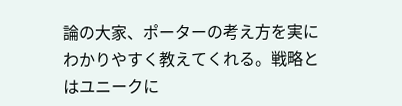論の大家、ポーターの考え方を実にわかりやすく教えてくれる。戦略とはユニークに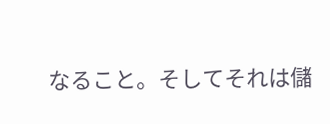なること。そしてそれは儲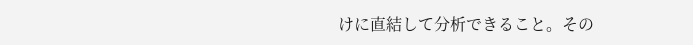けに直結して分析できること。その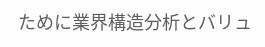ために業界構造分析とバリュ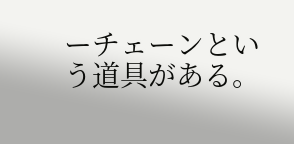ーチェーンという道具がある。